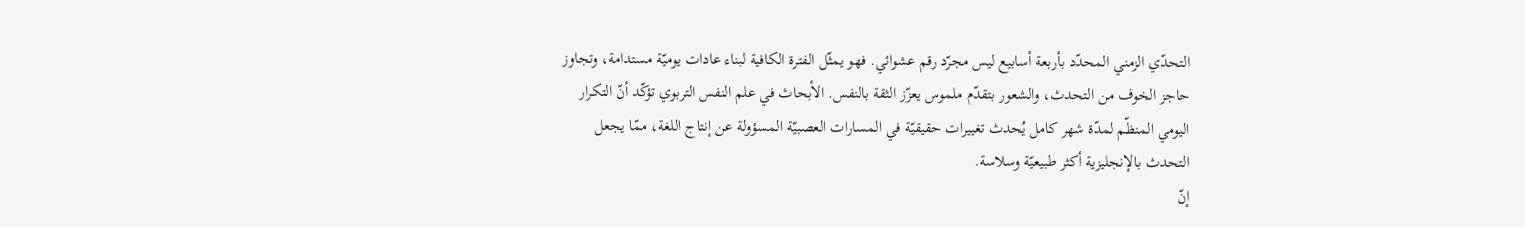التحدّي الزمني المحدّد بأربعة أسابيع ليس مجرّد رقم عشوائي. فهو يمثّل الفترة الكافية لبناء عادات يوميّة مستدامة، وتجاوز حاجز الخوف من التحدث، والشعور بتقدّم ملموس يعزّز الثقة بالنفس. الأبحاث في علم النفس التربوي تؤكّد أنّ التكرار اليومي المنظّم لمدّة شهر كامل يُحدث تغييرات حقيقيّة في المسارات العصبيّة المسؤولة عن إنتاج اللغة، ممّا يجعل التحدث بالإنجليزية أكثر طبيعيّة وسلاسة.
إنّ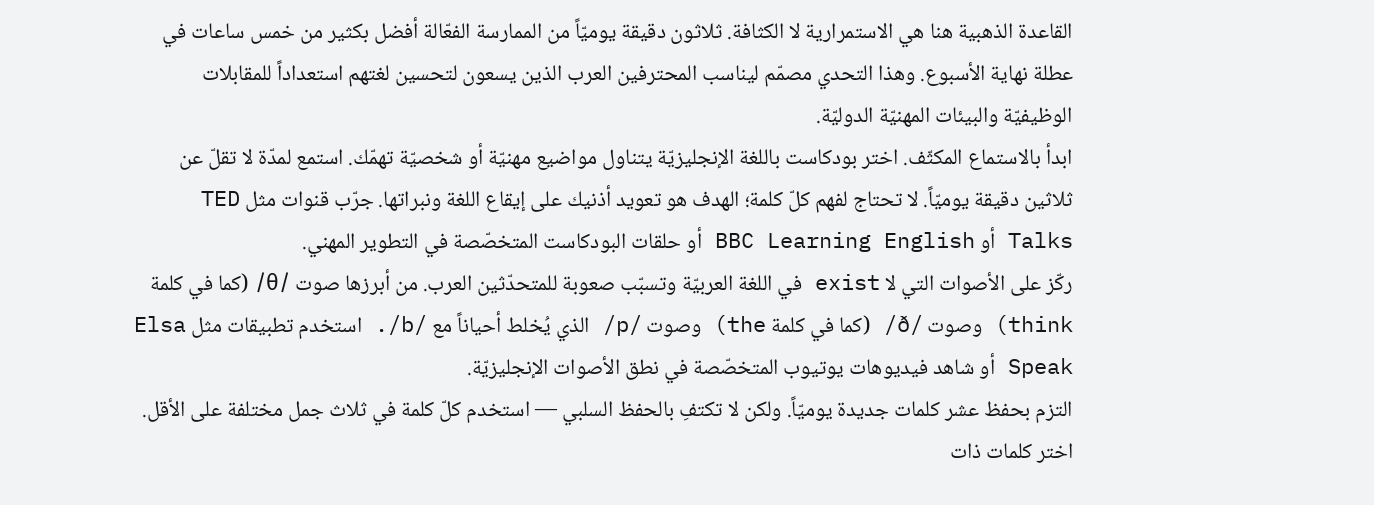القاعدة الذهبية هنا هي الاستمرارية لا الكثافة. ثلاثون دقيقة يوميّاً من الممارسة الفعّالة أفضل بكثير من خمس ساعات في عطلة نهاية الأسبوع. وهذا التحدي مصمّم ليناسب المحترفين العرب الذين يسعون لتحسين لغتهم استعداداً للمقابلات الوظيفيّة والبيئات المهنيّة الدوليّة.
ابدأ بالاستماع المكثّف. اختر بودكاست باللغة الإنجليزيّة يتناول مواضيع مهنيّة أو شخصيّة تهمّك. استمع لمدّة لا تقلّ عن ثلاثين دقيقة يوميّاً. لا تحتاج لفهم كلّ كلمة؛ الهدف هو تعويد أذنيك على إيقاع اللغة ونبراتها. جرّب قنوات مثل TED Talks أو BBC Learning English أو حلقات البودكاست المتخصّصة في التطوير المهني.
ركّز على الأصوات التي لا exist في اللغة العربيّة وتسبّب صعوبة للمتحدّثين العرب. من أبرزها صوت /θ/ (كما في كلمة think) وصوت /ð/ (كما في كلمة the) وصوت /p/ الذي يُخلط أحياناً مع /b/. استخدم تطبيقات مثل Elsa Speak أو شاهد فيديوهات يوتيوب المتخصّصة في نطق الأصوات الإنجليزيّة.
التزم بحفظ عشر كلمات جديدة يوميّاً. ولكن لا تكتفِ بالحفظ السلبي — استخدم كلّ كلمة في ثلاث جمل مختلفة على الأقل. اختر كلمات ذات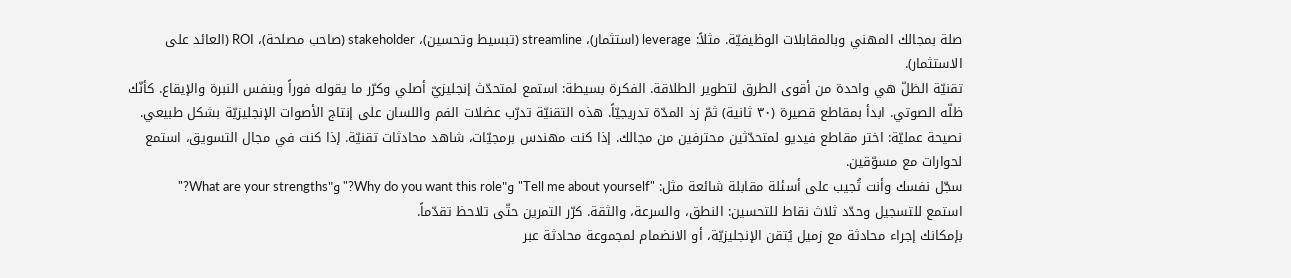صلة بمجالك المهني وبالمقابلات الوظيفيّة. مثلاً: leverage (استثمار)، streamline (تبسيط وتحسين)، stakeholder (صاحب مصلحة)، ROI (العائد على الاستثمار).
تقنيّة الظلّ هي واحدة من أقوى الطرق لتطوير الطلاقة. الفكرة بسيطة: استمع لمتحدّث إنجليزيّ أصلي وكرّر ما يقوله فوراً وبنفس النبرة والإيقاع. كأنّك ظلّه الصوتي. ابدأ بمقاطع قصيرة (٣٠ ثانية) ثمّ زد المدّة تدريجيّاً. هذه التقنيّة تدرّب عضلات الفم واللسان على إنتاج الأصوات الإنجليزيّة بشكل طبيعي.
نصيحة عمليّة: اختر مقاطع فيديو لمتحدّثين محترفين من مجالك. إذا كنت مهندس برمجيّات، شاهد محادثات تقنيّة. إذا كنت في مجال التسويق، استمع لحوارات مع مسوّقين.
سجّل نفسك وأنت تُجيب على أسئلة مقابلة شائعة مثل: "Tell me about yourself" و"Why do you want this role?" و"What are your strengths?" استمع للتسجيل وحدّد ثلاث نقاط للتحسين: النطق، والسرعة، والثقة. كرّر التمرين حتّى تلاحظ تقدّماً.
بإمكانك إجراء محادثة مع زميل يُتقن الإنجليزيّة، أو الانضمام لمجموعة محادثة عبر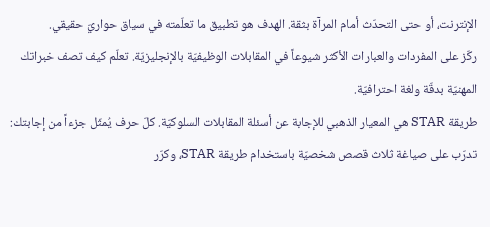الإنترنت، أو حتى التحدّث أمام المرآة بثقة. الهدف هو تطبيق ما تعلّمته في سياق حواريّ حقيقي.
ركّز على المفردات والعبارات الأكثر شيوعاً في المقابلات الوظيفيّة بالإنجليزيّة. تعلّم كيف تصف خبراتك المهنيّة بدقّة ولغة احترافيّة.
طريقة STAR هي المعيار الذهبي للإجابة عن أسئلة المقابلات السلوكيّة. كلّ حرف يُمثّل جزءاً من إجابتك:
تدرّب على صياغة ثلاث قصص شخصيّة باستخدام طريقة STAR، وكرّر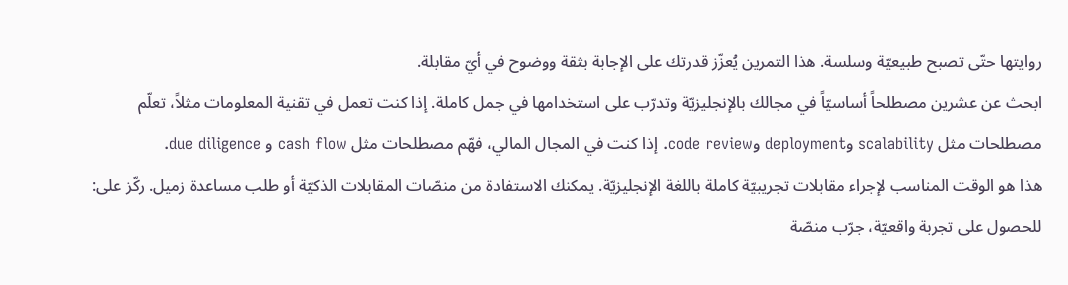روايتها حتّى تصبح طبيعيّة وسلسة. هذا التمرين يُعزّز قدرتك على الإجابة بثقة ووضوح في أيّ مقابلة.
ابحث عن عشرين مصطلحاً أساسيّاً في مجالك بالإنجليزيّة وتدرّب على استخدامها في جمل كاملة. إذا كنت تعمل في تقنية المعلومات مثلاً، تعلّم مصطلحات مثل scalability وdeployment وcode review. إذا كنت في المجال المالي، فهّم مصطلحات مثل cash flow و due diligence.
هذا هو الوقت المناسب لإجراء مقابلات تجريبيّة كاملة باللغة الإنجليزيّة. يمكنك الاستفادة من منصّات المقابلات الذكيّة أو طلب مساعدة زميل. ركّز على:
للحصول على تجربة واقعيّة، جرّب منصّة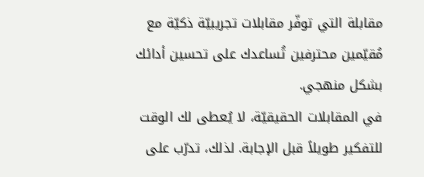مقابلة التي توفّر مقابلات تجريبيّة ذكيّة مع مُقيّمين محترفين تُساعدك على تحسين أدائك بشكل منهجي.
في المقابلات الحقيقيّة، لا يُعطى لك الوقت للتفكير طويلاً قبل الإجابة. لذلك، تدرّب على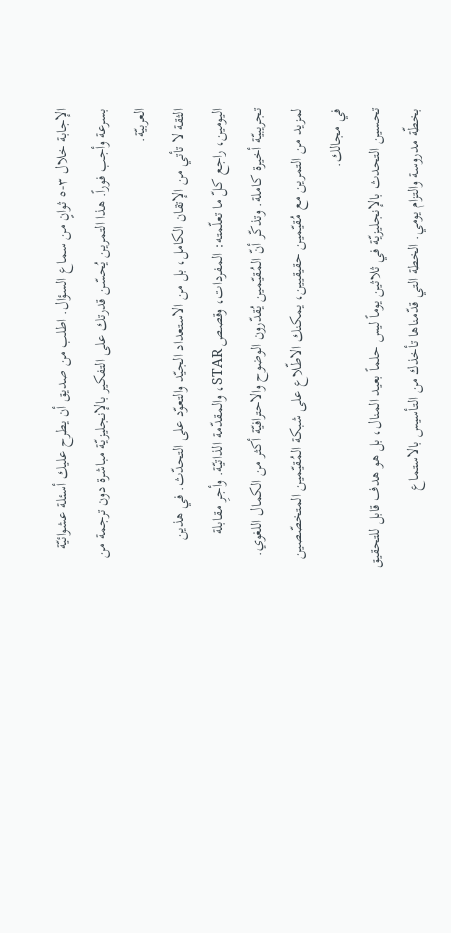الإجابة خلال ٣-٥ ثوانٍ من سماع السؤال. اطلب من صديق أن يطرح عليك أسئلة عشوائيّة بسرعة وأجب فوراً. هذا التمرين يُحسّن قدرتك على التفكير بالإنجليزيّة مباشرة دون ترجمة من العربيّة.
الثقة لا تأتي من الإتقان الكامل، بل من الاستعداد الجيّد والتعوّد على التحدّث. في هذين اليومين، راجع كلّ ما تعلّمته: المفردات، وقصص STAR، والمقدّمة الذاتيّة. وأجرِ مقابلة تجريبيّة أخيرة كاملة. وتذكّر أنّ المُقيّمين يُقدّرون الوضوح والاحترافيّة أكثر من الكمال اللغوي.
لمزيد من التمرين مع مُقيّمين حقيقيين، يمكنك الاطّلاع على شبكة المُقيّمين المتخصّصين في مجالك.
تحسين التحدث بالإنجليزيّة في ثلاثين يوماً ليس حلماً بعيد المنال، بل هو هدف قابل للتحقيق بخطّة مدروسة والتزام يومي. الخطة التي قدّمناها تأخذك من التأسيس بالاستماع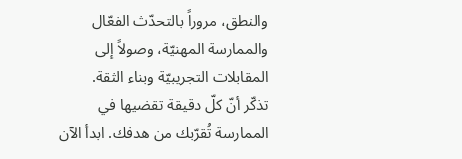والنطق، مروراً بالتحدّث الفعّال والممارسة المهنيّة، وصولاً إلى المقابلات التجريبيّة وبناء الثقة.
تذكّر أنّ كلّ دقيقة تقضيها في الممارسة تُقرّبك من هدفك. ابدأ الآن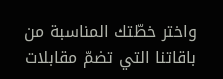واختر خطّتك المناسبة من باقاتنا التي تضمّ مقابلات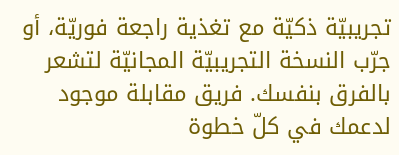تجريبيّة ذكيّة مع تغذية راجعة فوريّة، أو جرّب النسخة التجريبيّة المجانيّة لتشعر بالفرق بنفسك. فريق مقابلة موجود لدعمك في كلّ خطوة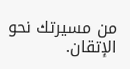من مسيرتك نحو الإتقان.